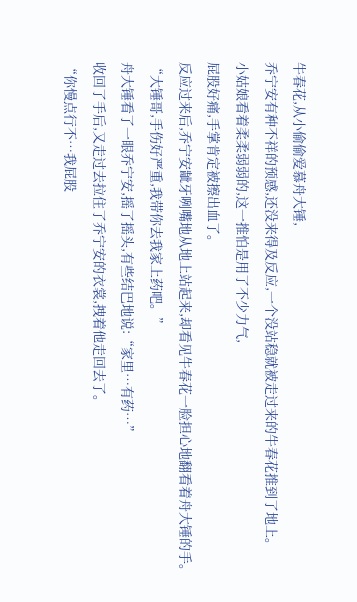牛春花,从小偷偷爱慕舟大锤,
乔宁安有种不祥的预感,还没来得及反应,一个没站稳就被走过来的牛春花推到了地上。
小姑娘看着柔柔弱弱的,这一推怕是用了不少力气,
屁股好痛,手掌肯定被擦出血了。
反应过来后,乔宁安龇牙咧嘴地从地上站起来,却看见牛春花一脸担心地翻看着舟大锤的手。
“大锤哥,手伤好严重,我带你去我家上药吧。”
舟大锤看了一眼乔宁安,摇了摇头,有些结巴地说:“家里…有药…”
收回了手后,又走过去拉住了乔宁安的衣裳,拽着他走回去了。
“你慢点行不…我屁股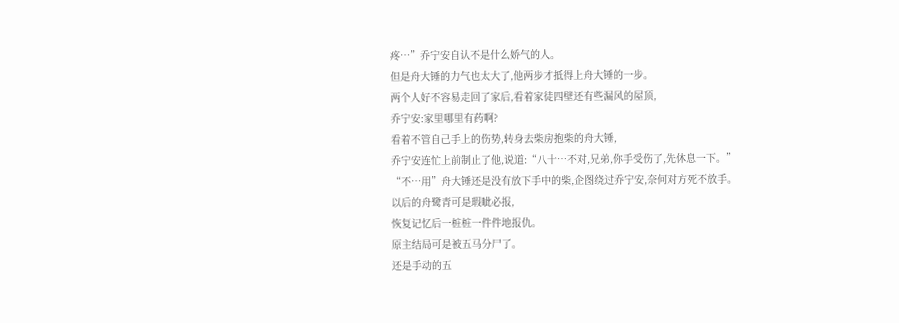疼…”乔宁安自认不是什么娇气的人。
但是舟大锤的力气也太大了,他两步才抵得上舟大锤的一步。
两个人好不容易走回了家后,看着家徒四壁还有些漏风的屋顶,
乔宁安:家里哪里有药啊?
看着不管自己手上的伤势,转身去柴房抱柴的舟大锤,
乔宁安连忙上前制止了他,说道:“八十…不对,兄弟,你手受伤了,先休息一下。”
“不…用”舟大锤还是没有放下手中的柴,企图绕过乔宁安,奈何对方死不放手。
以后的舟鹭青可是瑕眦必报,
恢复记忆后一桩桩一件件地报仇。
原主结局可是被五马分尸了。
还是手动的五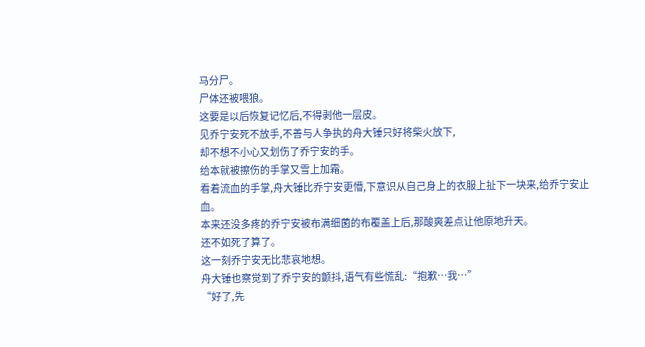马分尸。
尸体还被喂狼。
这要是以后恢复记忆后,不得剥他一层皮。
见乔宁安死不放手,不善与人争执的舟大锤只好将柴火放下,
却不想不小心又划伤了乔宁安的手。
给本就被擦伤的手掌又雪上加霜。
看着流血的手掌,舟大锤比乔宁安更懵,下意识从自己身上的衣服上扯下一块来,给乔宁安止血。
本来还没多疼的乔宁安被布满细菌的布覆盖上后,那酸爽差点让他原地升天。
还不如死了算了。
这一刻乔宁安无比悲哀地想。
舟大锤也察觉到了乔宁安的颤抖,语气有些慌乱:“抱歉…我…”
“好了,先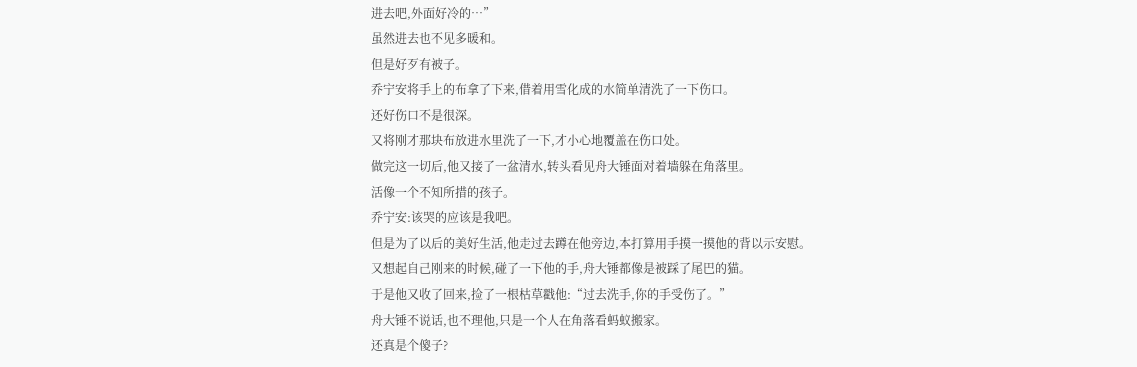进去吧,外面好冷的…”
虽然进去也不见多暖和。
但是好歹有被子。
乔宁安将手上的布拿了下来,借着用雪化成的水简单清洗了一下伤口。
还好伤口不是很深。
又将刚才那块布放进水里洗了一下,才小心地覆盖在伤口处。
做完这一切后,他又接了一盆清水,转头看见舟大锤面对着墙躲在角落里。
活像一个不知所措的孩子。
乔宁安:该哭的应该是我吧。
但是为了以后的美好生活,他走过去蹲在他旁边,本打算用手摸一摸他的背以示安慰。
又想起自己刚来的时候,碰了一下他的手,舟大锤都像是被踩了尾巴的猫。
于是他又收了回来,捡了一根枯草戳他:“过去洗手,你的手受伤了。”
舟大锤不说话,也不理他,只是一个人在角落看蚂蚁搬家。
还真是个傻子?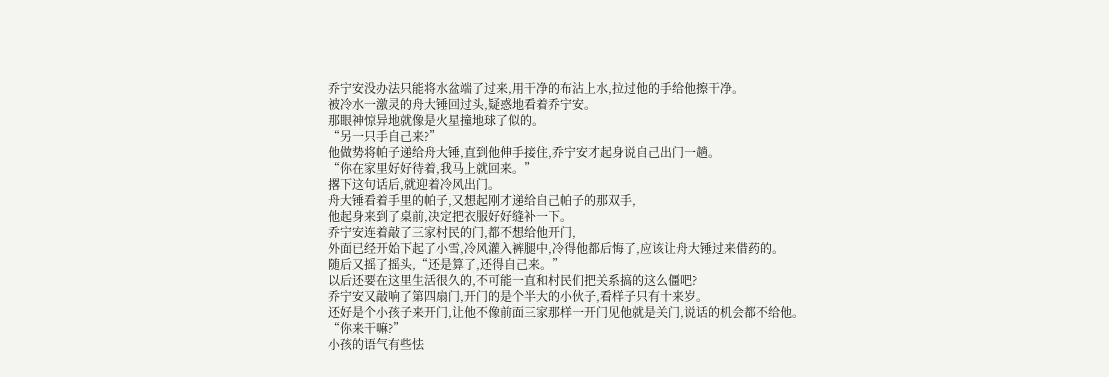乔宁安没办法只能将水盆端了过来,用干净的布沾上水,拉过他的手给他擦干净。
被冷水一激灵的舟大锤回过头,疑惑地看着乔宁安。
那眼神惊异地就像是火星撞地球了似的。
“另一只手自己来?”
他做势将帕子递给舟大锤,直到他伸手接住,乔宁安才起身说自己出门一趟。
“你在家里好好待着,我马上就回来。”
撂下这句话后,就迎着冷风出门。
舟大锤看着手里的帕子,又想起刚才递给自己帕子的那双手,
他起身来到了桌前,决定把衣服好好缝补一下。
乔宁安连着敲了三家村民的门,都不想给他开门,
外面已经开始下起了小雪,冷风灌入裤腿中,冷得他都后悔了,应该让舟大锤过来借药的。
随后又摇了摇头,“还是算了,还得自己来。”
以后还要在这里生活很久的,不可能一直和村民们把关系搞的这么僵吧?
乔宁安又敲响了第四扇门,开门的是个半大的小伙子,看样子只有十来岁。
还好是个小孩子来开门,让他不像前面三家那样一开门见他就是关门,说话的机会都不给他。
“你来干嘛?”
小孩的语气有些怯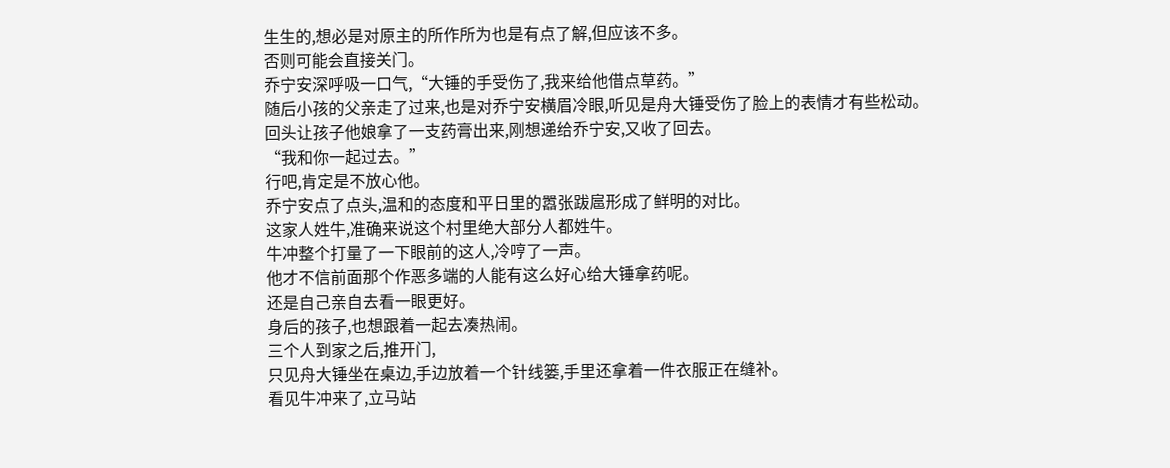生生的,想必是对原主的所作所为也是有点了解,但应该不多。
否则可能会直接关门。
乔宁安深呼吸一口气,“大锤的手受伤了,我来给他借点草药。”
随后小孩的父亲走了过来,也是对乔宁安横眉冷眼,听见是舟大锤受伤了脸上的表情才有些松动。
回头让孩子他娘拿了一支药膏出来,刚想递给乔宁安,又收了回去。
“我和你一起过去。”
行吧,肯定是不放心他。
乔宁安点了点头,温和的态度和平日里的嚣张跋扈形成了鲜明的对比。
这家人姓牛,准确来说这个村里绝大部分人都姓牛。
牛冲整个打量了一下眼前的这人,冷哼了一声。
他才不信前面那个作恶多端的人能有这么好心给大锤拿药呢。
还是自己亲自去看一眼更好。
身后的孩子,也想跟着一起去凑热闹。
三个人到家之后,推开门,
只见舟大锤坐在桌边,手边放着一个针线篓,手里还拿着一件衣服正在缝补。
看见牛冲来了,立马站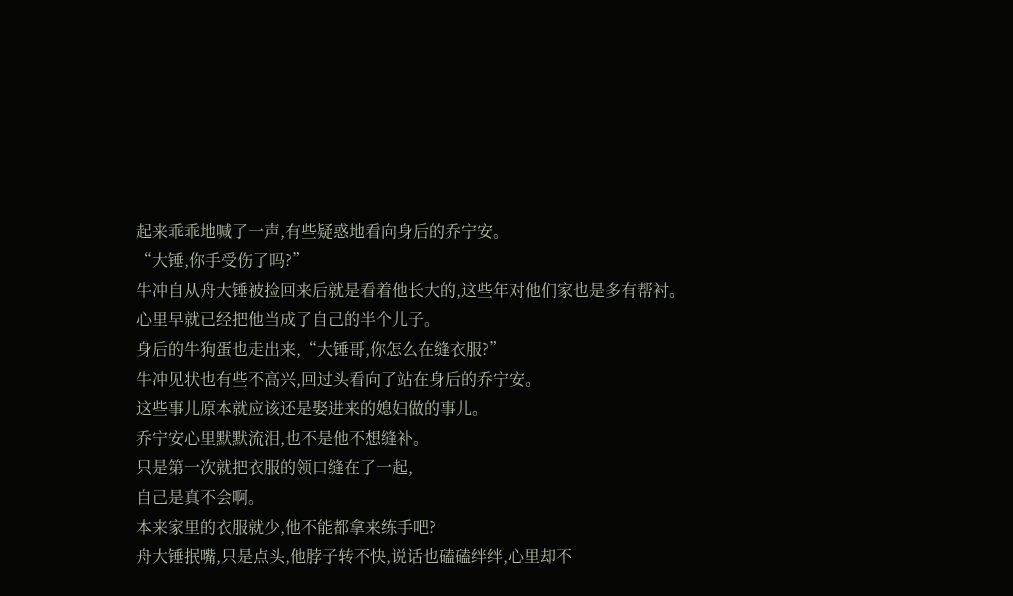起来乖乖地喊了一声,有些疑惑地看向身后的乔宁安。
“大锤,你手受伤了吗?”
牛冲自从舟大锤被捡回来后就是看着他长大的,这些年对他们家也是多有帮衬。
心里早就已经把他当成了自己的半个儿子。
身后的牛狗蛋也走出来,“大锤哥,你怎么在缝衣服?”
牛冲见状也有些不高兴,回过头看向了站在身后的乔宁安。
这些事儿原本就应该还是娶进来的媳妇做的事儿。
乔宁安心里默默流泪,也不是他不想缝补。
只是第一次就把衣服的领口缝在了一起,
自己是真不会啊。
本来家里的衣服就少,他不能都拿来练手吧?
舟大锤抿嘴,只是点头,他脖子转不快,说话也磕磕绊绊,心里却不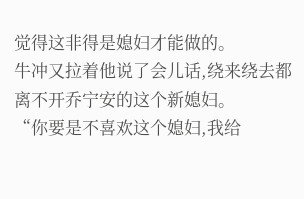觉得这非得是媳妇才能做的。
牛冲又拉着他说了会儿话,绕来绕去都离不开乔宁安的这个新媳妇。
“你要是不喜欢这个媳妇,我给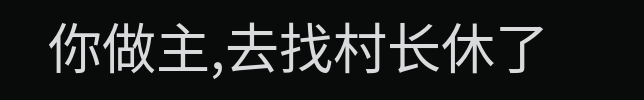你做主,去找村长休了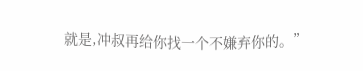就是,冲叔再给你找一个不嫌弃你的。”